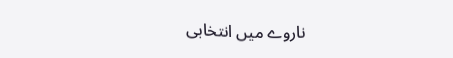ناروے میں انتخابی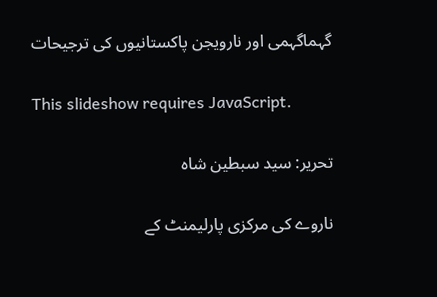گہماگہمی اور نارویجن پاکستانیوں کی ترجیحات

This slideshow requires JavaScript.

تحریر: سید سبطین شاہ

ناروے کی مرکزی پارلیمنٹ کے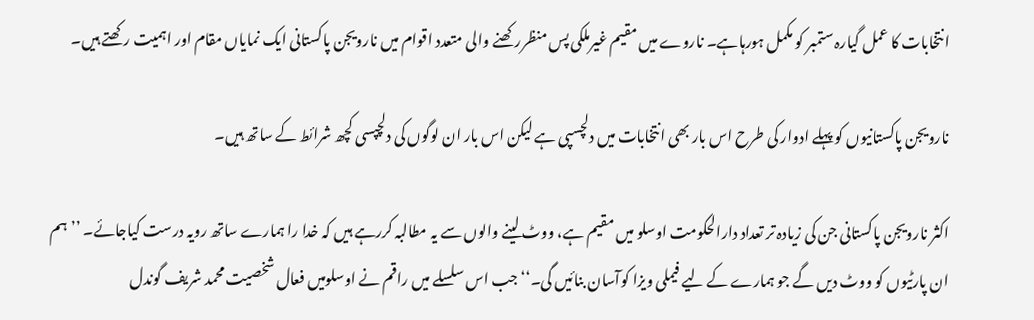انتخابات کا عمل گیارہ ستمبر کو مکمل ہورہاہے۔ ناروے میں مقیم غیرملکی پس منظررکھنے والی متعدد اقوام میں نارویجن پاکستانی ایک نمایاں مقام اور اہمیت رکھتے ہیں۔

نارویجن پاکستانیوں کو پہلے ادوار کی طرح اس بار بھی انتخابات میں دلچسپی ہے لیکن اس بار ان لوگوں کی دلچپسی کچھ شرائط کے ساتھ ہیں۔

اکثر نارویجن پاکستانی جن کی زیادہ تر تعداد دارالحکومت اوسلو میں مقیم ہے، ووٹ لینے والوں سے یہ مطالبہ کررہے ہیں کہ خدا را ہمارے ساتھ رویہ درست کیاجائے۔ ’’ہم ان پارٹیوں کو ووٹ دیں گے جو ہمارے کے لیے فیملی ویزا کوآسان بنائیں گی۔‘‘ جب اس سلسلے میں راقم نے اوسلومیں فعال شخصیت محمد شریف گوندل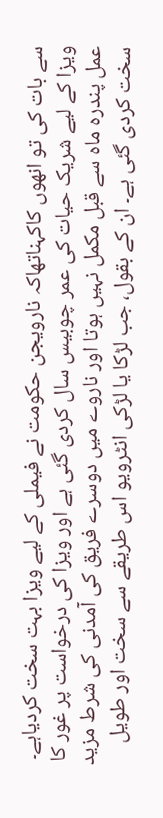سے بات کی تو انھوں کاکہناتھاکہ نارویجن حکومت نے فیملی کے لیے ویزا بہت سخت کردیاہے۔ ویزا کے لیے شریک حیات کی عمر چوبیس سال کردی گئی ہے اور ویزا کی درخواست پر غور کا عمل پندرہ ماہ سے قبل مکمل نہیں ہوتا اور ناروے میں دوسرے فریق کی آمدنی کی شرط مزید سخت کردی گئی ہے۔ ان کے بقول، جب لڑکا یا لڑکی انٹرویو اس طریقے سے سخت اور طویل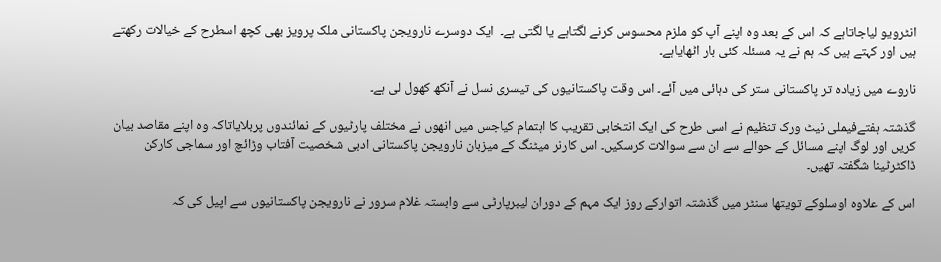انٹرویو لیاجاتاہے کہ اس کے بعد وہ اپنے آپ کو ملزم محسوس کرنے لگتاہے یا لگتی ہے۔  ایک دوسرے نارویجن پاکستانی ملک پرویز بھی کچھ اسطرح کے خیالات رکھتے ہیں اور کہتے ہیں کہ ہم نے یہ مسئلہ کئی بار اٹھایاہے۔

ناروے میں زیادہ تر پاکستانی ستر کی دہائی میں آئے۔ اس وقت پاکستانیوں کی تیسری نسل نے آنکھ کھول لی ہے۔

گذشتہ ہفتےفیملی نیٹ ورک تنظیم نے اسی طرح کی ایک انتخابی تقریب کا اہتمام کیاجس میں انھوں نے مختلف پارٹیوں کے نمائندوں پربلایاتاکہ وہ اپنے مقاصد بیان کریں اور لوگ اپنے مسائل کے حوالے سے ان سے سوالات کرسکیں۔ اس کارنر میٹنگ کے میزبان نارویجن پاکستانی ادبی شخصیت آفتاب وڑائچ اور سماجی کارکن ڈاکٹرٹینا شگفتہ تھیں۔

اس کے علاوہ اوسلوکے تویتھا سنٹر میں گذشتہ اتوارکے روز ایک مہم کے دوران لیبرپارٹی سے وابستہ غلام سرور نے نارویجن پاکستانیوں سے اپیل کی کہ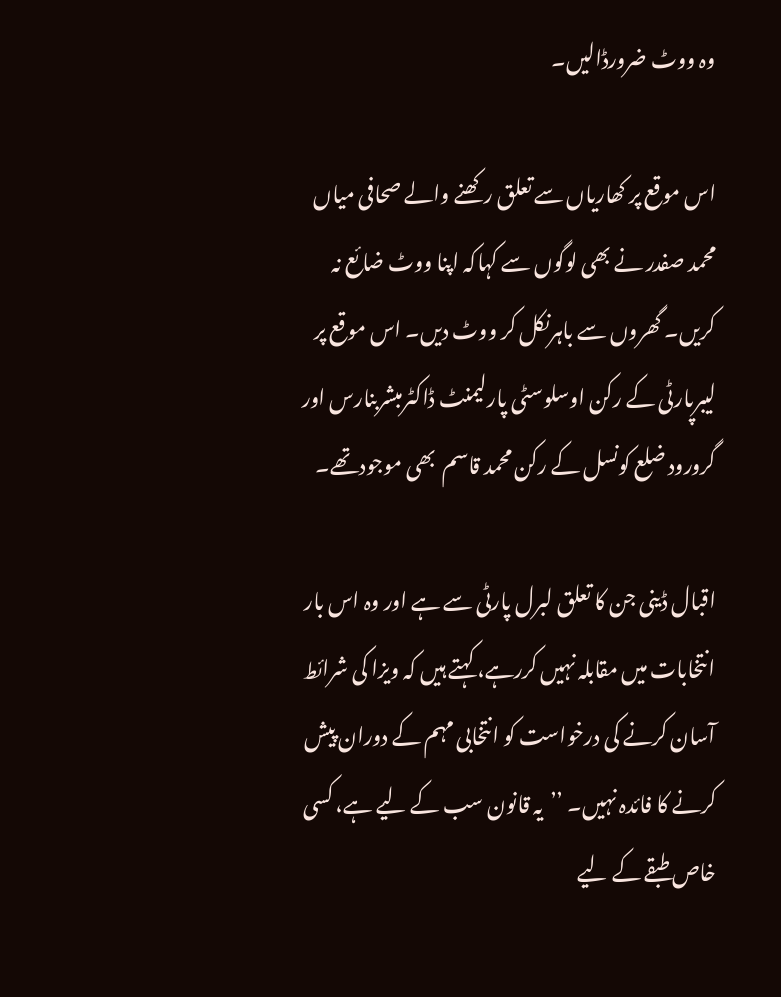وہ ووٹ ضرورڈالیں۔

اس موقع پر کھاریاں سے تعلق رکھنے والے صحافی میاں محمد صفدر نے بھی لوگوں سے کہاکہ اپنا ووٹ ضائع نہ کریں۔ گھروں سے باہرنکل کر ووٹ دیں۔ اس موقع پر لیبرپارٹی کے رکن اوسلوسٹی پارلیمنٹ ڈاکٹرمبشربنارس اور گرورود ضلع کونسل کے رکن محمد قاسم  بھی موجودتھے۔

اقبال ڈینی جن کا تعلق لبرل پارٹی سے ہے اور وہ اس بار انتخابات میں مقابلہ نہیں کررہے، کہتے ہیں کہ ویزا کی شرائط آسان کرنے کی درخواست کو انتخابی مہم کے دوران پیش کرنے کا فائدہ نہیں۔ ’’یہ قانون سب کے لیے ہے، کسی خاص طبقے کے لیے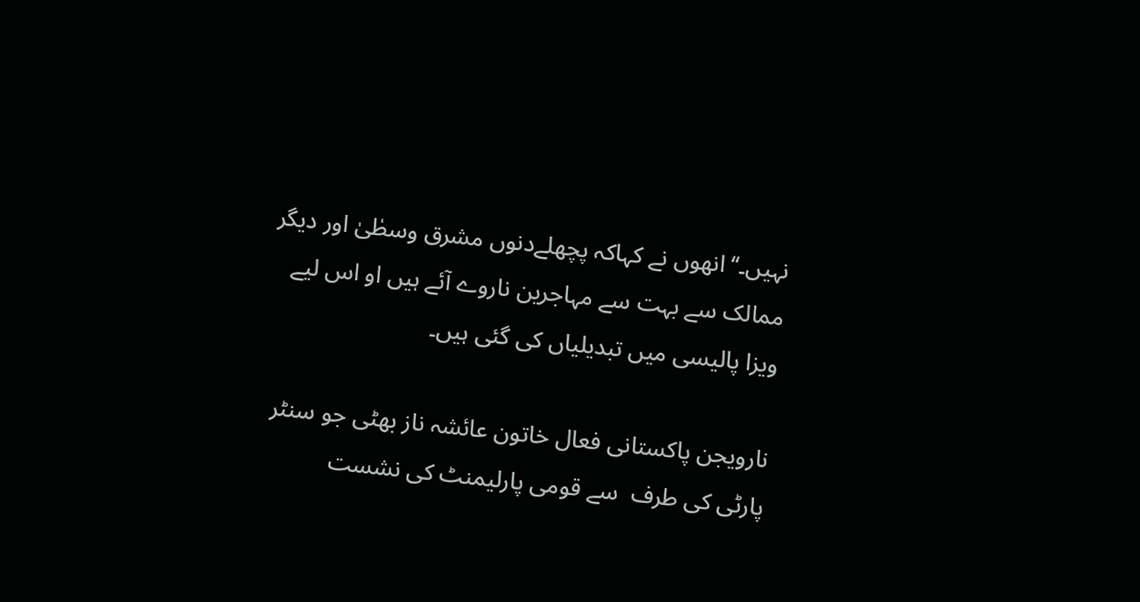نہیں۔‘‘ انھوں نے کہاکہ پچھلےدنوں مشرق وسطٰیٰ اور دیگر ممالک سے بہت سے مہاجرین ناروے آئے ہیں او اس لیے ویزا پالیسی میں تبدیلیاں کی گئی ہیں۔

نارویجن پاکستانی فعال خاتون عائشہ ناز بھٹی جو سنٹر پارٹی کی طرف  سے قومی پارلیمنٹ کی نشست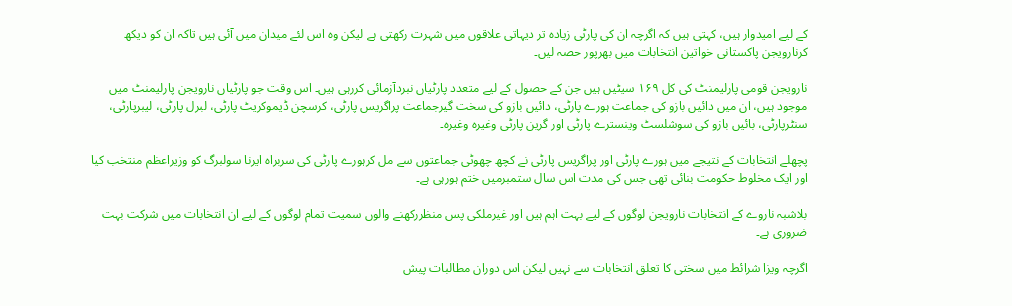کے لیے امیدوار ہیں، کہتی ہیں کہ اگرچہ ان کی پارٹی زیادہ تر دیہاتی علاقوں میں شہرت رکھتی ہے لیکن وہ اس لئے میدان میں آئی ہیں تاکہ ان کو دیکھ کرنارویجن پاکستانی خواتین انتخابات میں بھرپور حصہ لیں۔

نارویجن قومی پارلیمنٹ کی کل ۱۶۹ سیٹیں ہیں جن کے حصول کے لیے متعدد پارٹیاں نبردآزمائی کررہی ہیں۔ اس وقت جو پارٹیاں نارویجن پارلیمنٹ میں موجود ہیں، ان میں دائیں بازو کی جماعت ہورے پارٹی، دائیں بازو کی سخت گیرجماعت پراگریس پارٹی، کرسچن ڈیموکریٹ پارٹی، لبرل پارٹی، لیبرپارٹی، سنٹرپارٹی، بائیں بازو کی سوشلسٹ وینسترے پارٹی اور گرین پارٹی وغیرہ وغیرہ۔

پچھلے انتخابات کے نتیجے میں ہورے پارٹی اور پراگریس پارٹی نے کچھ چھوٹی جماعتوں سے مل کرہورے پارٹی کی سربراہ ایرنا سولبرگ کو وزیراعظم منتخب کیا اور ایک مخلوط حکومت بنائی تھی جس کی مدت اس سال ستمبرمیں ختم ہورہی ہے۔

بلاشبہ ناروے کے انتخابات نارویجن لوگوں کے لیے بہت اہم ہیں اور غیرملکی پس منظررکھنے والوں سمیت تمام لوگوں کے لیے ان انتخابات میں شرکت بہت ضروری ہے۔

اگرچہ ویزا شرائط میں سختی کا تعلق انتخابات سے نہیں لیکن اس دوران مطالبات پیش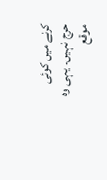کرنے میں کوئی حرج نہیں۔ یہی وہ موقع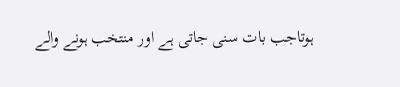ہوتاجب بات سنی جاتی ہے اور منتخب ہونے والے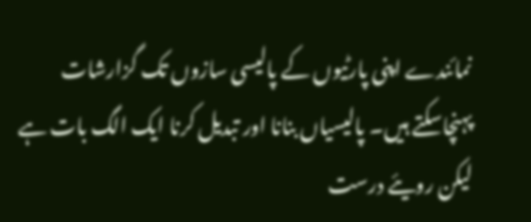نمائندے اپنی پارٹیوں کے پالیسی سازوں تک گزارشات پہنچاسکتے ہیں۔ پالیسیاں بنانا اور تبدیل کرنا ایک الگ بات ہے لیکن رویئے درست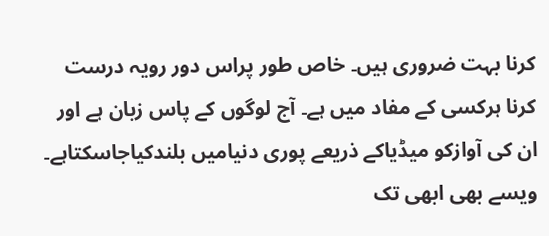کرنا بہت ضروری ہیں۔ خاص طور پراس دور رویہ درست کرنا ہرکسی کے مفاد میں ہے۔ آج لوگوں کے پاس زبان ہے اور ان کی آوازکو میڈیاکے ذریعے پوری دنیامیں بلندکیاجاسکتاہے۔ ویسے بھی ابھی تک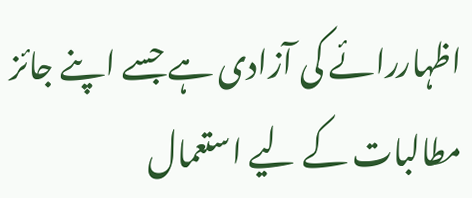اظہاررائے کی آزادی ہے جسے اپنے جائز مطالبات کے لیے استعمال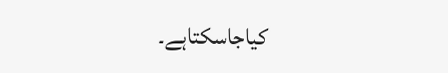کیاجاسکتاہے۔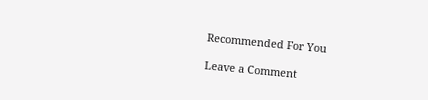Recommended For You

Leave a Comment